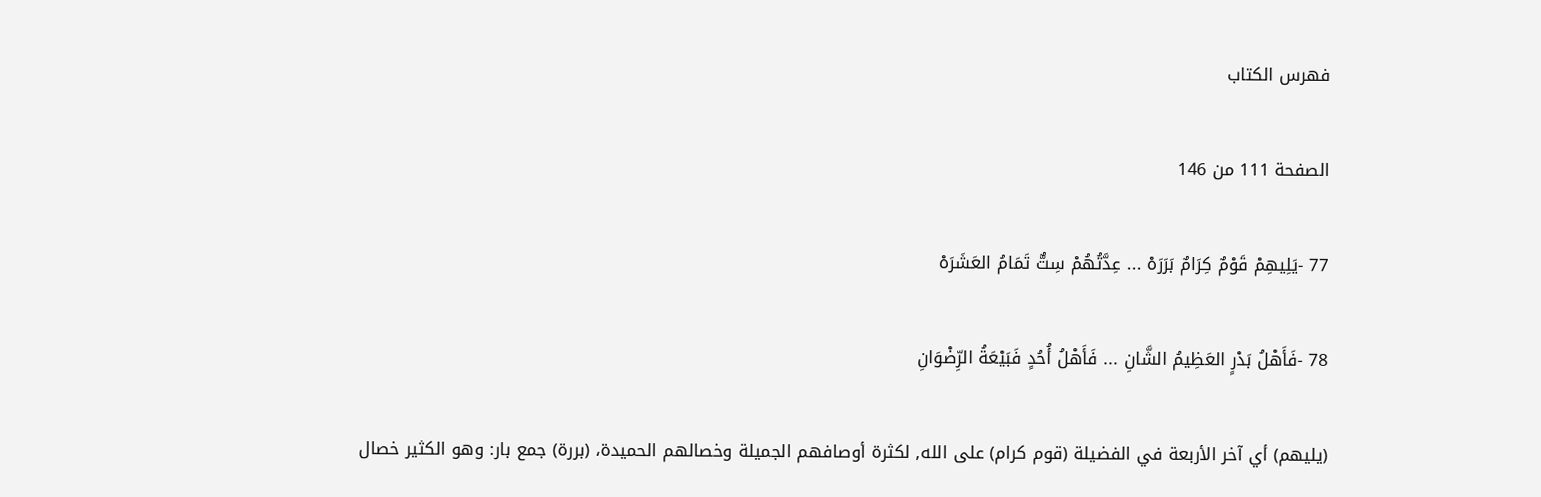فهرس الكتاب

الصفحة 111 من 146

77 -يَلِيهِمْ قَوْمٌ كِرَامٌ بَرَرَهْ ... عِدَّتُهُمْ سِتٌّ تَمَامُ العَشَرَهْ

78 -فَأَهْلُ بَدْرٍ العَظِيمُ الشَّانِ ... فَأَهْلُ أُحُدٍ فَبَيْعَةُ الرِّضْوَانِ

(يليهم) أي آخر الأربعة في الفضيلة (قوم كرام) على الله, لكثرة أوصافهم الجميلة وخصالهم الحميدة، (بررة) جمع بار: وهو الكثير خصال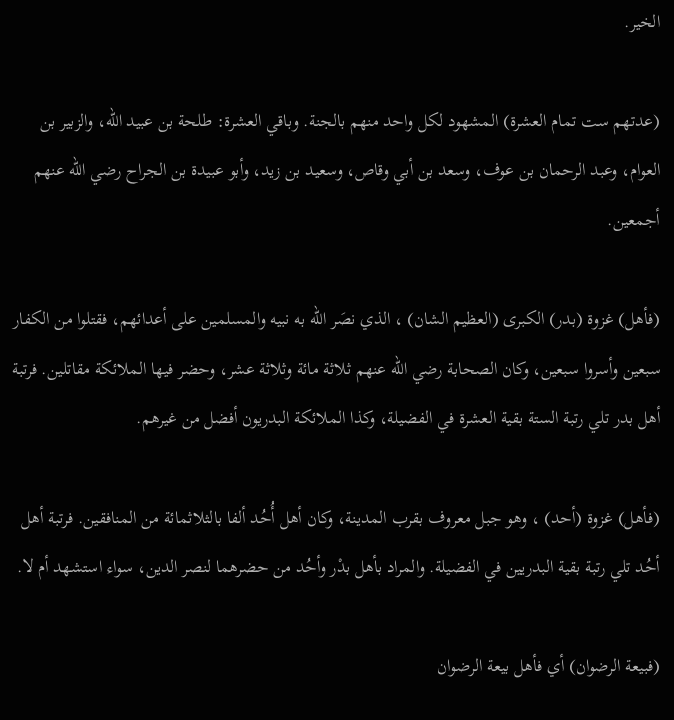الخير.

(عدتهم ست تمام العشرة) المشهود لكل واحد منهم بالجنة. وباقي العشرة: طلحة بن عبيد الله، والزبير بن العوام، وعبد الرحمان بن عوف، وسعد بن أبي وقاص، وسعيد بن زيد، وأبو عبيدة بن الجراح رضي الله عنهم أجمعين.

(فأهل) غزوة (بدر) الكبرى (العظيم الشان) ، الذي نصَر الله به نبيه والمسلمين على أعدائهم، فقتلوا من الكفار سبعين وأسروا سبعين، وكان الصحابة رضي الله عنهم ثلاثة مائة وثلاثة عشر، وحضر فيها الملائكة مقاتلين. فرتبة أهل بدر تلي رتبة الستة بقية العشرة في الفضيلة، وكذا الملائكة البدريون أفضل من غيرهم.

(فأهل) غزوة (أحد) ، وهو جبل معروف بقرب المدينة، وكان أهل أُحُد ألفا بالثلاثمائة من المنافقين. فرتبة أهل أحُد تلي رتبة بقية البدريين في الفضيلة. والمراد بأهل بدْر وأحُد من حضرهما لنصر الدين، سواء استشهد أم لا.

(فبيعة الرضوان) أي فأهل بيعة الرضوان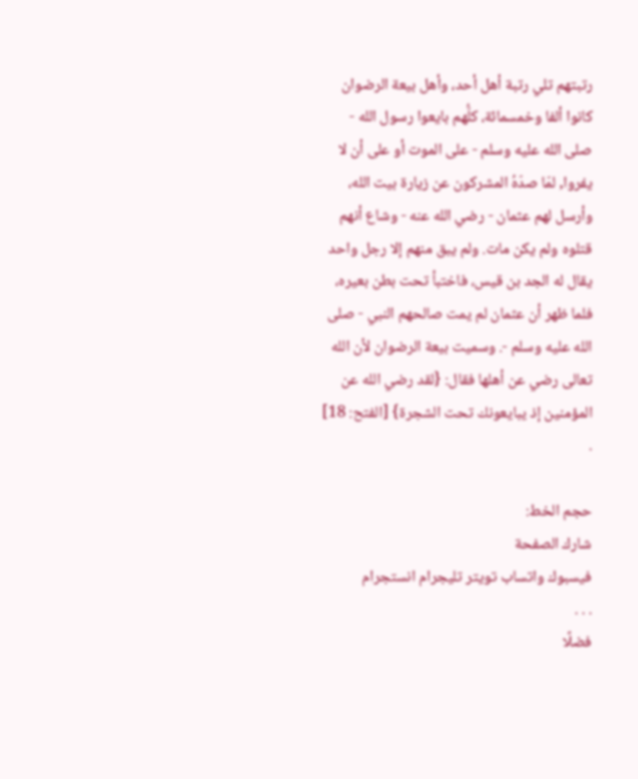رتبتهم تلي رتبة أهل أحد، وأهل بيعة الرضوان كانوا ألفا وخمسمائة، كلُّهم بايعوا رسول الله - صلى الله عليه وسلم - على الموت أو على أن لا يفروا, لمّا صدّهُ المشركون عن زيارة بيت الله، وأرسل لهم عثمان - رضي الله عنه - وشاع أنهم قتلوه ولم يكن مات. ولم يبق منهم إلا رجل واحد يقال له الجد بن قيس، فاختبأ تحت بطن بعيره، فلما ظهر أن عثمان لم يمت صالحهم النبي - صلى الله عليه وسلم -. وسميت بيعة الرضوان لأن الله تعالى رضي عن أهلها فقال: {لقد رضي الله عن المؤمنين إذ يبايعونك تحت الشجرة} [الفتح: 18] .

حجم الخط:
شارك الصفحة
فيسبوك واتساب تويتر تليجرام انستجرام
. . .
فضلًا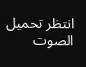انتظر تحميل الصوت